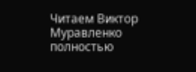Читаем Виктор Муравленко полностью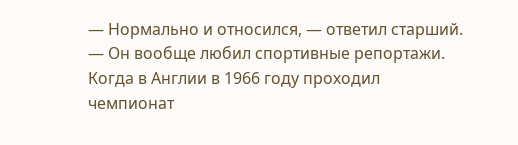— Нормально и относился, — ответил старший. — Он вообще любил спортивные репортажи. Когда в Англии в 1966 году проходил чемпионат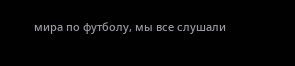мира по футболу, мы все слушали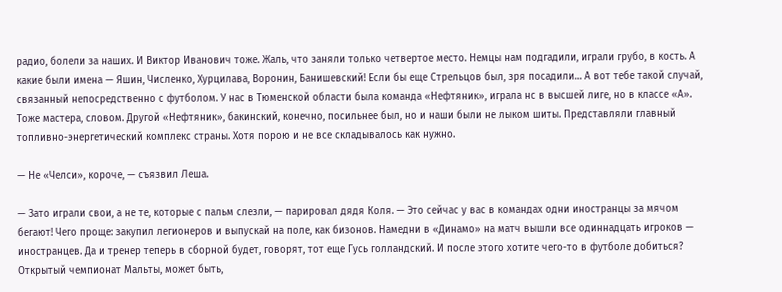радио, болели за наших. И Виктор Иванович тоже. Жаль, что заняли только четвертое место. Немцы нам подгадили, играли грубо, в кость. А какие были имена — Яшин, Численко, Хурцилава, Воронин, Банишевский! Если бы еще Стрельцов был, зря посадили… А вот тебе такой случай, связанный непосредственно с футболом. У нас в Тюменской области была команда «Нефтяник», играла нс в высшей лиге, но в классе «А». Тоже мастера, словом. Другой «Нефтяник», бакинский, конечно, посильнее был, но и наши были не лыком шиты. Представляли главный топливно-энергетический комплекс страны. Хотя порою и не все складывалось как нужно.

— Не «Челси», короче, — съязвил Леша.

— Зато играли свои, а не те, которые с пальм слезли, — парировал дядя Коля. — Это сейчас у вас в командах одни иностранцы за мячом бегают! Чего проще: закупил легионеров и выпускай на поле, как бизонов. Намедни в «Динамо» на матч вышли все одиннадцать игроков — иностранцев. Да и тренер теперь в сборной будет, говорят, тот еще Гусь голландский. И после этого хотите чего-то в футболе добиться? Открытый чемпионат Мальты, может быть,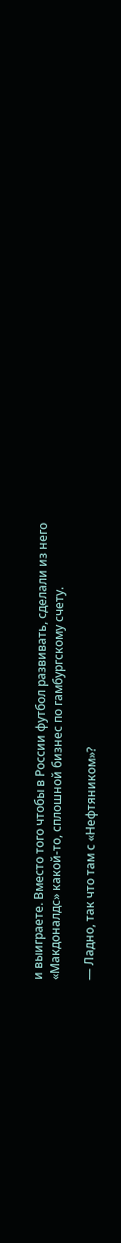и выиграете. Вместо того чтобы в России футбол развивать, сделали из него «Макдоналдс» какой-то, сплошной бизнес по гамбургскому счету.

— Ладно, так что там с «Нефтяником»?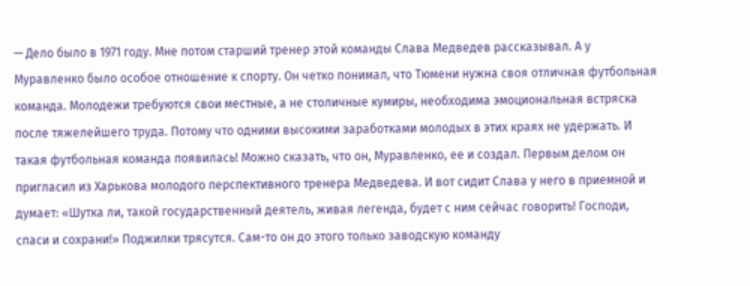— Дело было в 1971 году. Мне потом старший тренер этой команды Слава Медведев рассказывал. А у Муравленко было особое отношение к спорту. Он четко понимал, что Тюмени нужна своя отличная футбольная команда. Молодежи требуются свои местные, а не столичные кумиры, необходима эмоциональная встряска после тяжелейшего труда. Потому что одними высокими заработками молодых в этих краях не удержать. И такая футбольная команда появилась! Можно сказать, что он, Муравленко, ее и создал. Первым делом он пригласил из Харькова молодого перспективного тренера Медведева. И вот сидит Слава у него в приемной и думает: «Шутка ли, такой государственный деятель, живая легенда, будет с ним сейчас говорить! Господи, спаси и сохрани!» Поджилки трясутся. Сам-то он до этого только заводскую команду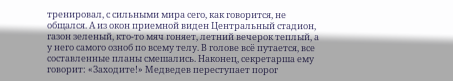тренировал, с сильными мира сего, как говорится, не общался. А из окон приемной виден Центральный стадион, газон зеленый, кто-то мяч гоняет, летний вечерок теплый, а у него самого озноб по всему телу. В голове всё путается, все составленные планы смешались. Наконец, секретарша ему говорит: «Заходите!» Медведев переступает порог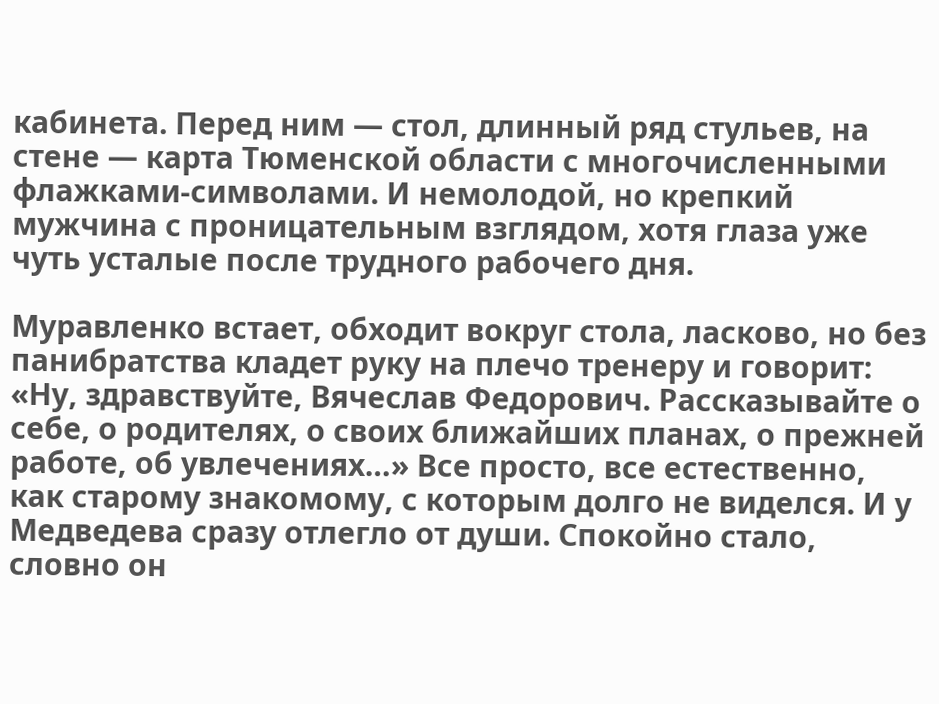кабинета. Перед ним — стол, длинный ряд стульев, на стене — карта Тюменской области с многочисленными флажками-символами. И немолодой, но крепкий мужчина с проницательным взглядом, хотя глаза уже чуть усталые после трудного рабочего дня.

Муравленко встает, обходит вокруг стола, ласково, но без панибратства кладет руку на плечо тренеру и говорит: «Ну, здравствуйте, Вячеслав Федорович. Рассказывайте о себе, о родителях, о своих ближайших планах, о прежней работе, об увлечениях…» Все просто, все естественно, как старому знакомому, с которым долго не виделся. И у Медведева сразу отлегло от души. Спокойно стало, словно он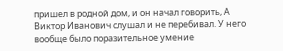пришел в родной дом, и он начал говорить, А Виктор Иванович слушал и не перебивал. У него вообще было поразительное умение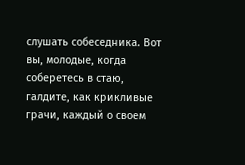слушать собеседника. Вот вы, молодые, когда соберетесь в стаю, галдите, как крикливые грачи, каждый о своем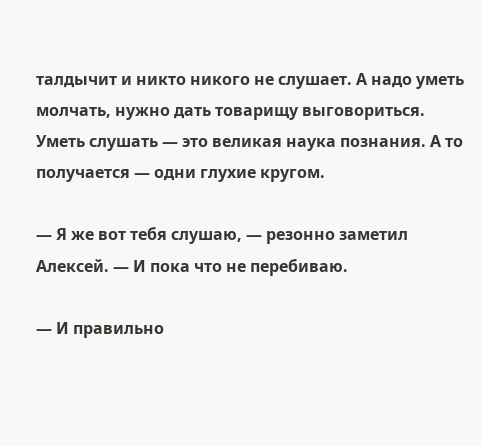талдычит и никто никого не слушает. А надо уметь молчать, нужно дать товарищу выговориться. Уметь слушать — это великая наука познания. А то получается — одни глухие кругом.

— Я же вот тебя слушаю, — резонно заметил Алексей. — И пока что не перебиваю.

— И правильно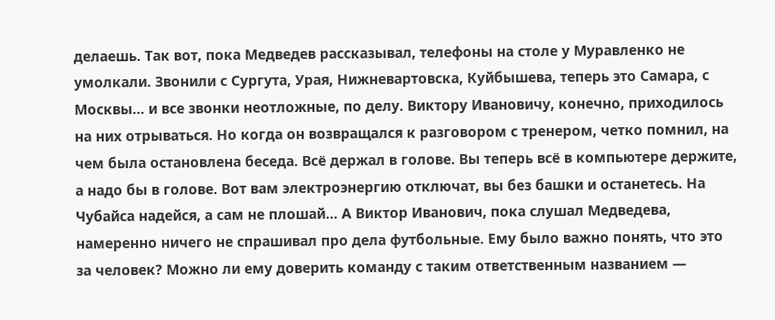делаешь. Так вот, пока Медведев рассказывал, телефоны на столе у Муравленко не умолкали. Звонили с Сургута, Урая, Нижневартовска, Куйбышева, теперь это Самара, с Москвы… и все звонки неотложные, по делу. Виктору Ивановичу, конечно, приходилось на них отрываться. Но когда он возвращался к разговором с тренером, четко помнил, на чем была остановлена беседа. Всё держал в голове. Вы теперь всё в компьютере держите, а надо бы в голове. Вот вам электроэнергию отключат, вы без башки и останетесь. На Чубайса надейся, а сам не плошай… А Виктор Иванович, пока слушал Медведева, намеренно ничего не спрашивал про дела футбольные. Ему было важно понять, что это за человек? Можно ли ему доверить команду с таким ответственным названием —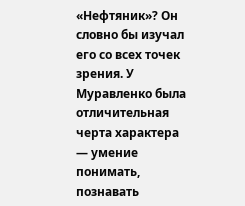«Нефтяник»? Он словно бы изучал его со всех точек зрения. У Муравленко была отличительная черта характера — умение понимать, познавать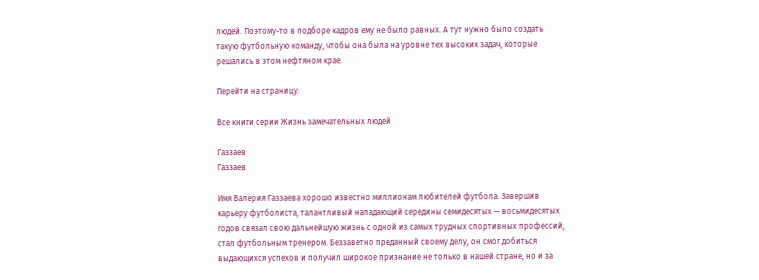людей. Поэтому-то в подборе кадров ему не было равных. А тут нужно было создать такую футбольную команду, чтобы она была на уровне тех высоких задач, которые решались в этом нефтяном крае.

Перейти на страницу:

Все книги серии Жизнь замечательных людей

Газзаев
Газзаев

Имя Валерия Газзаева хорошо известно миллионам любителей футбола. Завершив карьеру футболиста, талантливый нападающий середины семидесятых — восьмидесятых годов связал свою дальнейшую жизнь с одной из самых трудных спортивных профессий, стал футбольным тренером. Беззаветно преданный своему делу, он смог добиться выдающихся успехов и получил широкое признание не только в нашей стране, но и за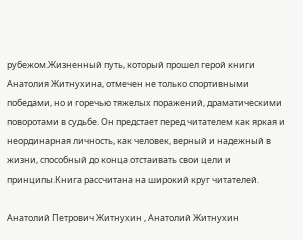рубежом.Жизненный путь, который прошел герой книги Анатолия Житнухина, отмечен не только спортивными победами, но и горечью тяжелых поражений, драматическими поворотами в судьбе. Он предстает перед читателем как яркая и неординарная личность, как человек, верный и надежный в жизни, способный до конца отстаивать свои цели и принципы.Книга рассчитана на широкий круг читателей.

Анатолий Петрович Житнухин , Анатолий Житнухин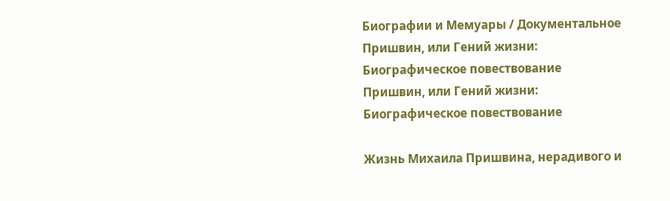Биографии и Мемуары / Документальное
Пришвин, или Гений жизни: Биографическое повествование
Пришвин, или Гений жизни: Биографическое повествование

Жизнь Михаила Пришвина, нерадивого и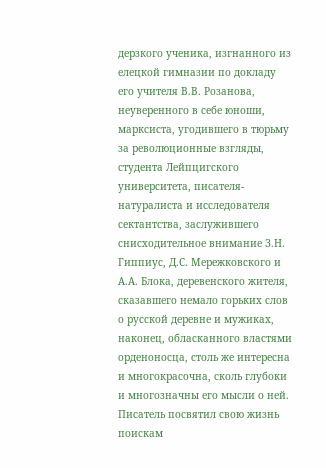дерзкого ученика, изгнанного из елецкой гимназии по докладу его учителя В.В. Розанова, неуверенного в себе юноши, марксиста, угодившего в тюрьму за революционные взгляды, студента Лейпцигского университета, писателя-натуралиста и исследователя сектантства, заслужившего снисходительное внимание З.Н. Гиппиус, Д.С. Мережковского и А.А. Блока, деревенского жителя, сказавшего немало горьких слов о русской деревне и мужиках, наконец, обласканного властями орденоносца, столь же интересна и многокрасочна, сколь глубоки и многозначны его мысли о ней. Писатель посвятил свою жизнь поискам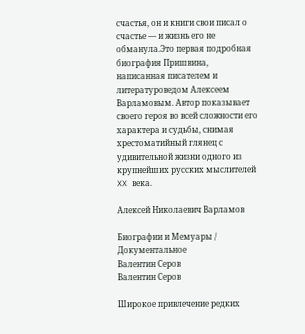счастья, он и книги свои писал о счастье — и жизнь его не обманула.Это первая подробная биография Пришвина, написанная писателем и литературоведом Алексеем Варламовым. Автор показывает своего героя во всей сложности его характера и судьбы, снимая хрестоматийный глянец с удивительной жизни одного из крупнейших русских мыслителей XX века.

Алексей Николаевич Варламов

Биографии и Мемуары / Документальное
Валентин Серов
Валентин Серов

Широкое привлечение редких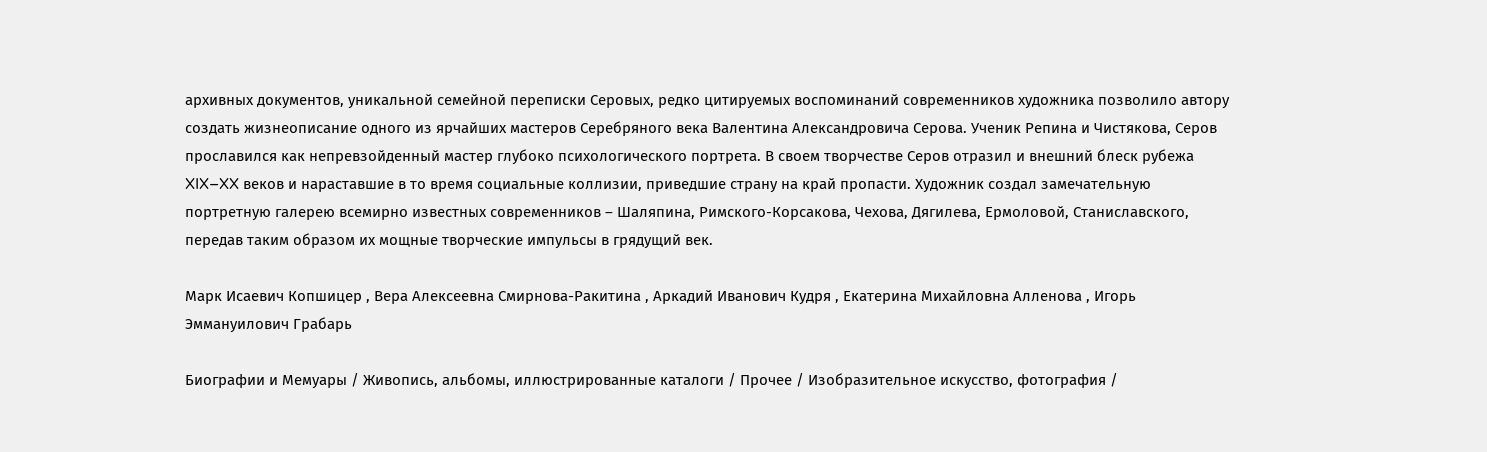архивных документов, уникальной семейной переписки Серовых, редко цитируемых воспоминаний современников художника позволило автору создать жизнеописание одного из ярчайших мастеров Серебряного века Валентина Александровича Серова. Ученик Репина и Чистякова, Серов прославился как непревзойденный мастер глубоко психологического портрета. В своем творчестве Серов отразил и внешний блеск рубежа XIX–XX веков и нараставшие в то время социальные коллизии, приведшие страну на край пропасти. Художник создал замечательную портретную галерею всемирно известных современников – Шаляпина, Римского-Корсакова, Чехова, Дягилева, Ермоловой, Станиславского, передав таким образом их мощные творческие импульсы в грядущий век.

Марк Исаевич Копшицер , Вера Алексеевна Смирнова-Ракитина , Аркадий Иванович Кудря , Екатерина Михайловна Алленова , Игорь Эммануилович Грабарь

Биографии и Мемуары / Живопись, альбомы, иллюстрированные каталоги / Прочее / Изобразительное искусство, фотография /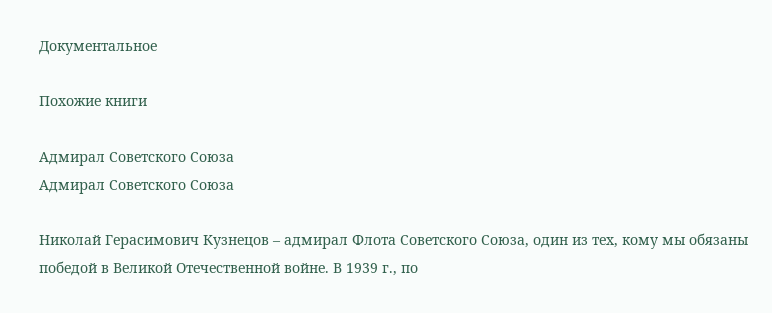Документальное

Похожие книги

Адмирал Советского Союза
Адмирал Советского Союза

Николай Герасимович Кузнецов – адмирал Флота Советского Союза, один из тех, кому мы обязаны победой в Великой Отечественной войне. В 1939 г., по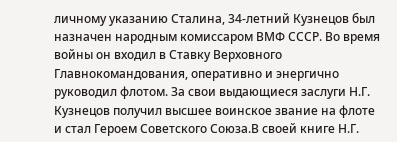личному указанию Сталина, 34-летний Кузнецов был назначен народным комиссаром ВМФ СССР. Во время войны он входил в Ставку Верховного Главнокомандования, оперативно и энергично руководил флотом. За свои выдающиеся заслуги Н.Г. Кузнецов получил высшее воинское звание на флоте и стал Героем Советского Союза.В своей книге Н.Г.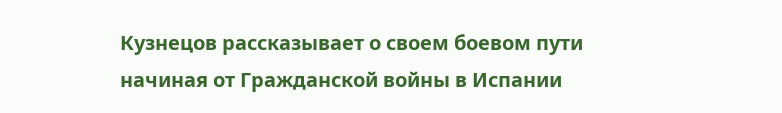Кузнецов рассказывает о своем боевом пути начиная от Гражданской войны в Испании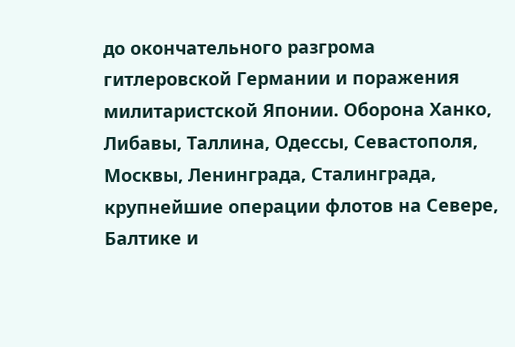до окончательного разгрома гитлеровской Германии и поражения милитаристской Японии. Оборона Ханко, Либавы, Таллина, Одессы, Севастополя, Москвы, Ленинграда, Сталинграда, крупнейшие операции флотов на Севере, Балтике и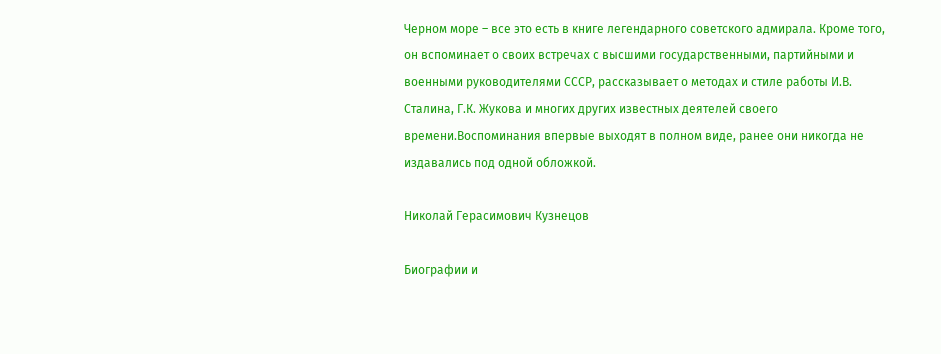Черном море – все это есть в книге легендарного советского адмирала. Кроме того, он вспоминает о своих встречах с высшими государственными, партийными и военными руководителями СССР, рассказывает о методах и стиле работы И.В. Сталина, Г.К. Жукова и многих других известных деятелей своего времени.Воспоминания впервые выходят в полном виде, ранее они никогда не издавались под одной обложкой.

Николай Герасимович Кузнецов

Биографии и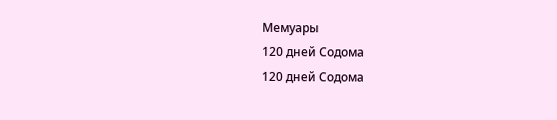Мемуары
120 дней Содома
120 дней Содома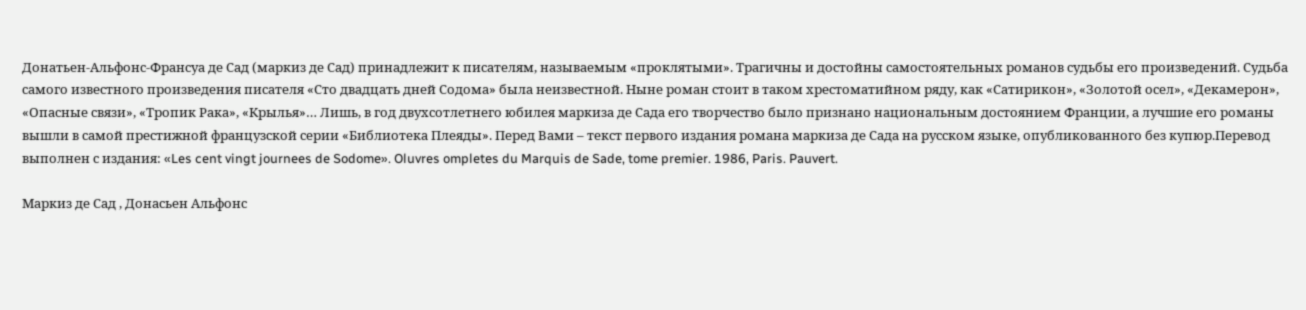Донатьен-Альфонс-Франсуа де Сад (маркиз де Сад) принадлежит к писателям, называемым «проклятыми». Трагичны и достойны самостоятельных романов судьбы его произведений. Судьба самого известного произведения писателя «Сто двадцать дней Содома» была неизвестной. Ныне роман стоит в таком хрестоматийном ряду, как «Сатирикон», «Золотой осел», «Декамерон», «Опасные связи», «Тропик Рака», «Крылья»… Лишь, в год двухсотлетнего юбилея маркиза де Сада его творчество было признано национальным достоянием Франции, а лучшие его романы вышли в самой престижной французской серии «Библиотека Плеяды». Перед Вами – текст первого издания романа маркиза де Сада на русском языке, опубликованного без купюр.Перевод выполнен с издания: «Les cent vingt journees de Sodome». Oluvres ompletes du Marquis de Sade, tome premier. 1986, Paris. Pauvert.

Маркиз де Сад , Донасьен Альфонс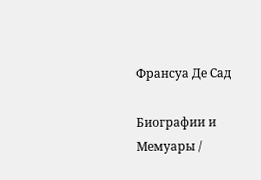Франсуа Де Сад

Биографии и Мемуары /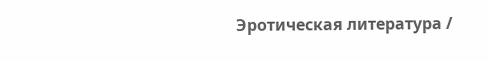Эротическая литература /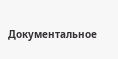Документальное